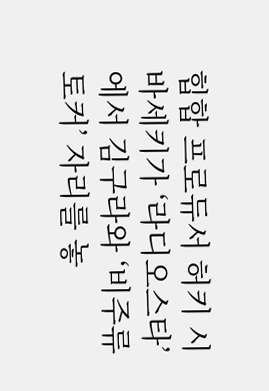힙합 프로듀서 허키 시바세키가 ‘라디오스타’에서 김구라와 ‘비주류 토커’ 자리를 놓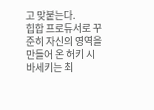고 맞붙는다.
힙합 프로듀서로 꾸준히 자신의 영역을 만들어 온 허키 시바세키는 최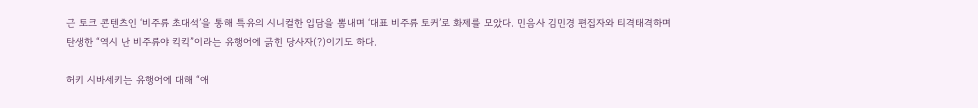근 토크 콘텐츠인 ‘비주류 초대석’을 통해 특유의 시니컬한 입담을 뽐내며 ‘대표 비주류 토커’로 화제를 모았다. 민음사 김민경 편집자와 티격태격하며 탄생한 “역시 난 비주류야 킥킥”이라는 유행어에 긁힌 당사자(?)이기도 하다.

허키 시바세키는 유행어에 대해 “애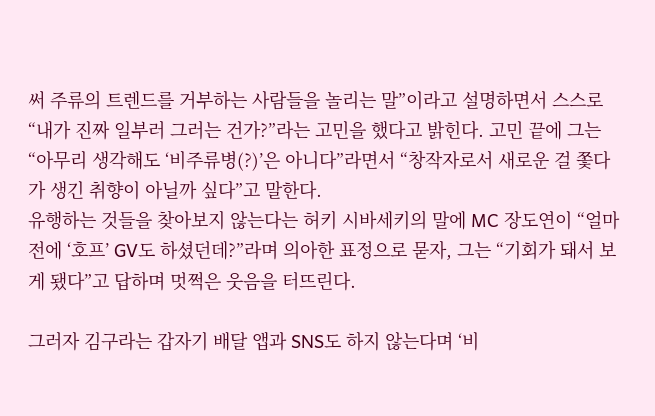써 주류의 트렌드를 거부하는 사람들을 놀리는 말”이라고 설명하면서 스스로 “내가 진짜 일부러 그러는 건가?”라는 고민을 했다고 밝힌다. 고민 끝에 그는 “아무리 생각해도 ‘비주류병(?)’은 아니다”라면서 “창작자로서 새로운 걸 쫓다가 생긴 취향이 아닐까 싶다”고 말한다.
유행하는 것들을 찾아보지 않는다는 허키 시바세키의 말에 MC 장도연이 “얼마 전에 ‘호프’ GV도 하셨던데?”라며 의아한 표정으로 묻자, 그는 “기회가 돼서 보게 됐다”고 답하며 멋쩍은 웃음을 터뜨린다.

그러자 김구라는 갑자기 배달 앱과 SNS도 하지 않는다며 ‘비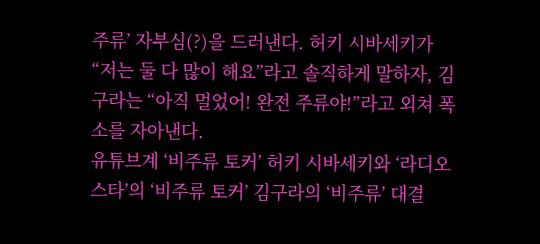주류’ 자부심(?)을 드러낸다. 허키 시바세키가 “저는 둘 다 많이 해요”라고 솔직하게 말하자, 김구라는 “아직 멀었어! 완전 주류야!”라고 외쳐 폭소를 자아낸다.
유튜브계 ‘비주류 토커’ 허키 시바세키와 ‘라디오스타’의 ‘비주류 토커’ 김구라의 ‘비주류’ 대결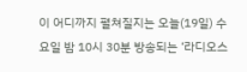이 어디까지 펼쳐질지는 오늘(19일) 수요일 밤 10시 30분 방송되는 ‘라디오스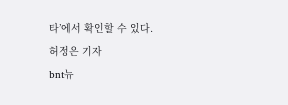타’에서 확인할 수 있다.
허정은 기자
bnt뉴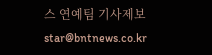스 연예팀 기사제보 star@bntnews.co.kr